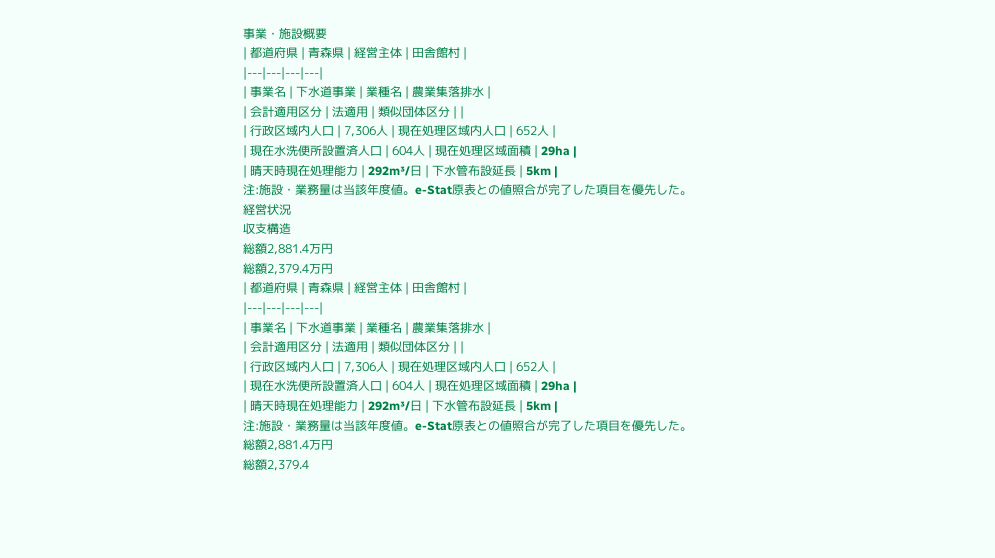事業・施設概要
| 都道府県 | 青森県 | 経営主体 | 田舎館村 |
|---|---|---|---|
| 事業名 | 下水道事業 | 業種名 | 農業集落排水 |
| 会計適用区分 | 法適用 | 類似団体区分 | |
| 行政区域内人口 | 7,306人 | 現在処理区域内人口 | 652人 |
| 現在水洗便所設置済人口 | 604人 | 現在処理区域面積 | 29ha |
| 晴天時現在処理能力 | 292m³/日 | 下水管布設延長 | 5km |
注:施設・業務量は当該年度値。e-Stat原表との値照合が完了した項目を優先した。
経営状況
収支構造
総額2,881.4万円
総額2,379.4万円
| 都道府県 | 青森県 | 経営主体 | 田舎館村 |
|---|---|---|---|
| 事業名 | 下水道事業 | 業種名 | 農業集落排水 |
| 会計適用区分 | 法適用 | 類似団体区分 | |
| 行政区域内人口 | 7,306人 | 現在処理区域内人口 | 652人 |
| 現在水洗便所設置済人口 | 604人 | 現在処理区域面積 | 29ha |
| 晴天時現在処理能力 | 292m³/日 | 下水管布設延長 | 5km |
注:施設・業務量は当該年度値。e-Stat原表との値照合が完了した項目を優先した。
総額2,881.4万円
総額2,379.4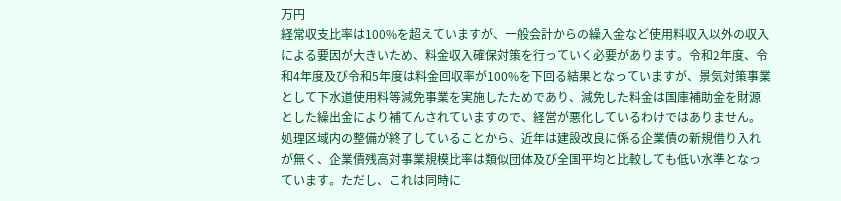万円
経常収支比率は100%を超えていますが、一般会計からの繰入金など使用料収入以外の収入による要因が大きいため、料金収入確保対策を行っていく必要があります。令和2年度、令和4年度及び令和5年度は料金回収率が100%を下回る結果となっていますが、景気対策事業として下水道使用料等減免事業を実施したためであり、減免した料金は国庫補助金を財源とした繰出金により補てんされていますので、経営が悪化しているわけではありません。処理区域内の整備が終了していることから、近年は建設改良に係る企業債の新規借り入れが無く、企業債残高対事業規模比率は類似団体及び全国平均と比較しても低い水準となっています。ただし、これは同時に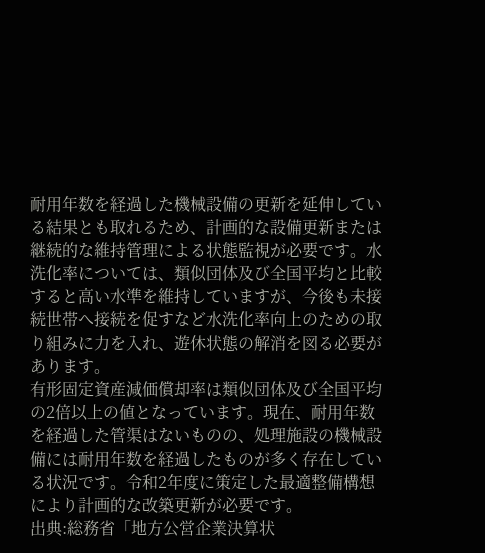耐用年数を経過した機械設備の更新を延伸している結果とも取れるため、計画的な設備更新または継続的な維持管理による状態監視が必要です。水洗化率については、類似団体及び全国平均と比較すると高い水準を維持していますが、今後も未接続世帯へ接続を促すなど水洗化率向上のための取り組みに力を入れ、遊休状態の解消を図る必要があります。
有形固定資産減価償却率は類似団体及び全国平均の2倍以上の値となっています。現在、耐用年数を経過した管渠はないものの、処理施設の機械設備には耐用年数を経過したものが多く存在している状況です。令和2年度に策定した最適整備構想により計画的な改築更新が必要です。
出典:総務省「地方公営企業決算状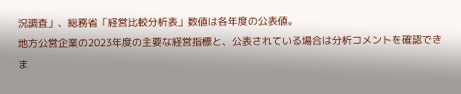況調査」、総務省「経営比較分析表」数値は各年度の公表値。
地方公営企業の2023年度の主要な経営指標と、公表されている場合は分析コメントを確認できま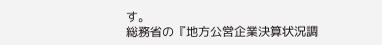す。
総務省の『地方公営企業決算状況調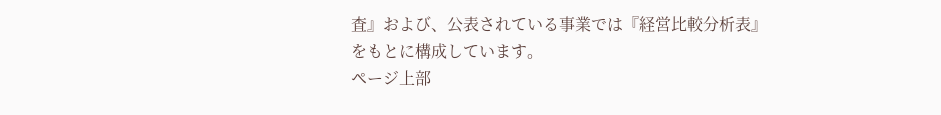査』および、公表されている事業では『経営比較分析表』をもとに構成しています。
ページ上部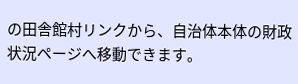の田舎館村リンクから、自治体本体の財政状況ページへ移動できます。